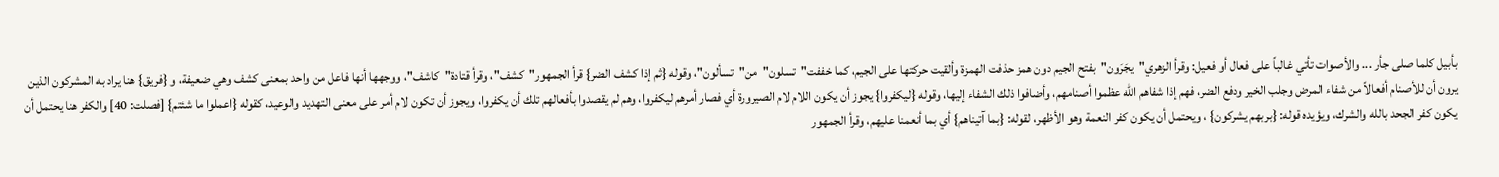بأبيل كلما صلى جأر ... والأصوات تأتي غالباً على فعال أو فعيل: وقرأ الزهري"يجَرَون"بفتح الجيم دون همز حذفت الهمزة وألقيت حركتها على الجيم، كما خففت"تسلون"من"تسألون"، وقوله {ثم إذا كشف الضر} قرأ الجمهور"كشف"، وقرأ قتادة"كاشف"، ووجهها أنها فاعل من واحد بمعنى كشف وهي ضعيفة، و {فريق} هنا يراد به المشركون الذين يرون أن للأصنام أفعالاً من شفاء المرض وجلب الخير ودفع الضر، فهم إذا شفاهم الله عظموا أصنامهم، وأضافوا ذلك الشفاء إليها، وقوله {ليكفروا} يجوز أن يكون اللام لام الصيرورة أي فصار أمرهم ليكفروا، وهم لم يقصدوا بأفعالهم تلك أن يكفروا، ويجوز أن تكون لام أمر على معنى التهديد والوعيد، كقوله {اعملوا ما شئتم} [فصلت: 40] والكفر هنا يحتمل أن يكون كفر الجحد بالله والشرك، ويؤيده قوله: {بربهم يشركون} ، ويحتمل أن يكون كفر النعمة وهو الأظهر، لقوله: {بما آتيناهم} أي بما أنعمنا عليهم، وقرأ الجمهور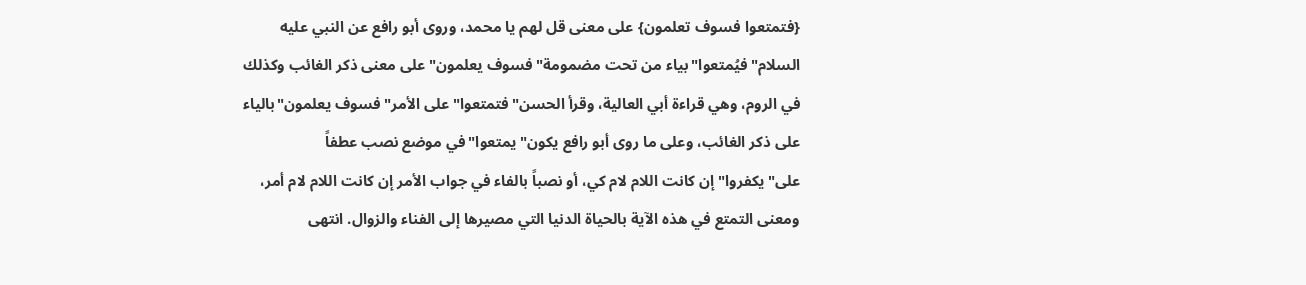{فتمتعوا فسوف تعلمون} على معنى قل لهم يا محمد، وروى أبو رافع عن النبي عليه السلام"فيُمتعوا"بياء من تحت مضمومة"فسوف يعلمون"على معنى ذكر الغائب وكذلك في الروم، وهي قراءة أبي العالية، وقرأ الحسن"فتمتعوا"على الأمر"فسوف يعلمون"بالياء على ذكر الغائب، وعلى ما روى أبو رافع يكون"يمتعوا"في موضع نصب عطفاً على"يكفروا"إن كانت اللام لام كي، أو نصباً بالفاء في جواب الأمر إن كانت اللام لام أمر، ومعنى التمتع في هذه الآية بالحياة الدنيا التي مصيرها إلى الفناء والزوال. انتهى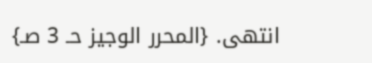انتهى. {المحرر الوجيز حـ 3 صـ}